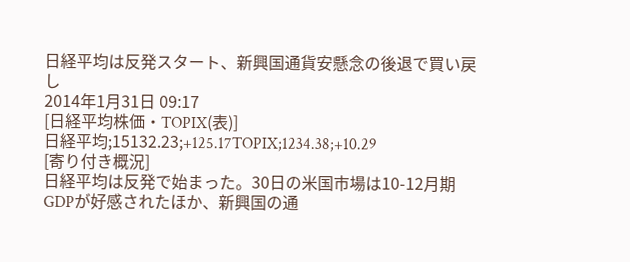日経平均は反発スタート、新興国通貨安懸念の後退で買い戻し
2014年1月31日 09:17
[日経平均株価・TOPIX(表)]
日経平均;15132.23;+125.17TOPIX;1234.38;+10.29
[寄り付き概況]
日経平均は反発で始まった。30日の米国市場は10-12月期GDPが好感されたほか、新興国の通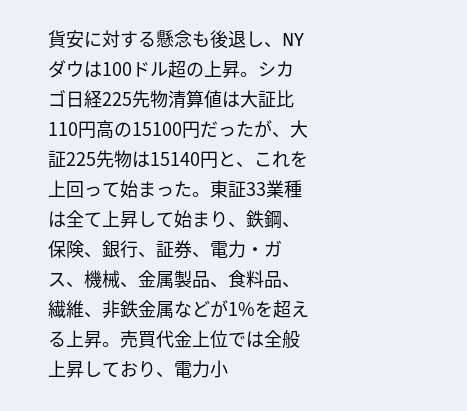貨安に対する懸念も後退し、NYダウは100ドル超の上昇。シカゴ日経225先物清算値は大証比110円高の15100円だったが、大証225先物は15140円と、これを上回って始まった。東証33業種は全て上昇して始まり、鉄鋼、保険、銀行、証券、電力・ガス、機械、金属製品、食料品、繊維、非鉄金属などが1%を超える上昇。売買代金上位では全般上昇しており、電力小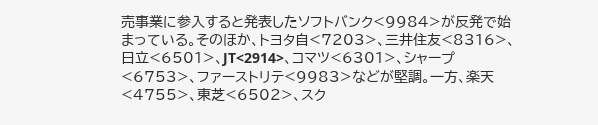売事業に参入すると発表したソフトバンク<9984>が反発で始まっている。そのほか、トヨタ自<7203>、三井住友<8316>、日立<6501>、JT<2914>、コマツ<6301>、シャープ<6753>、ファーストリテ<9983>などが堅調。一方、楽天<4755>、東芝<6502>、スク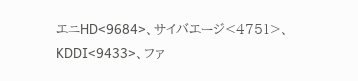エニHD<9684>、サイバエージ<4751>、KDDI<9433>、ファ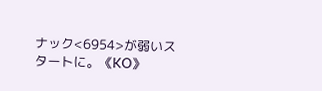ナック<6954>が弱いスタートに。《KO》